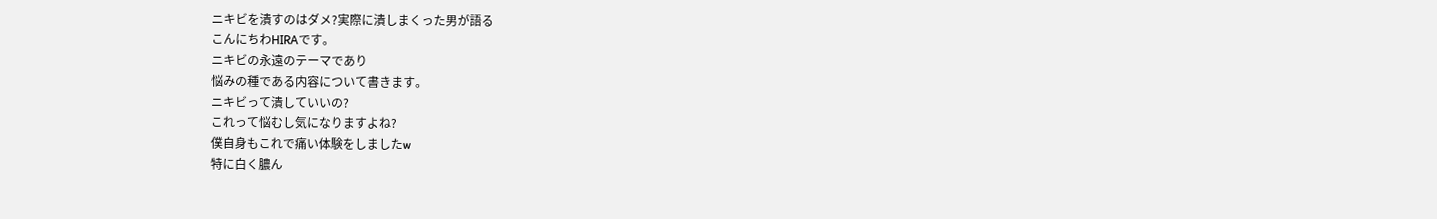ニキビを潰すのはダメ?実際に潰しまくった男が語る
こんにちわHIRAです。
ニキビの永遠のテーマであり
悩みの種である内容について書きます。
ニキビって潰していいの?
これって悩むし気になりますよね?
僕自身もこれで痛い体験をしましたw
特に白く膿ん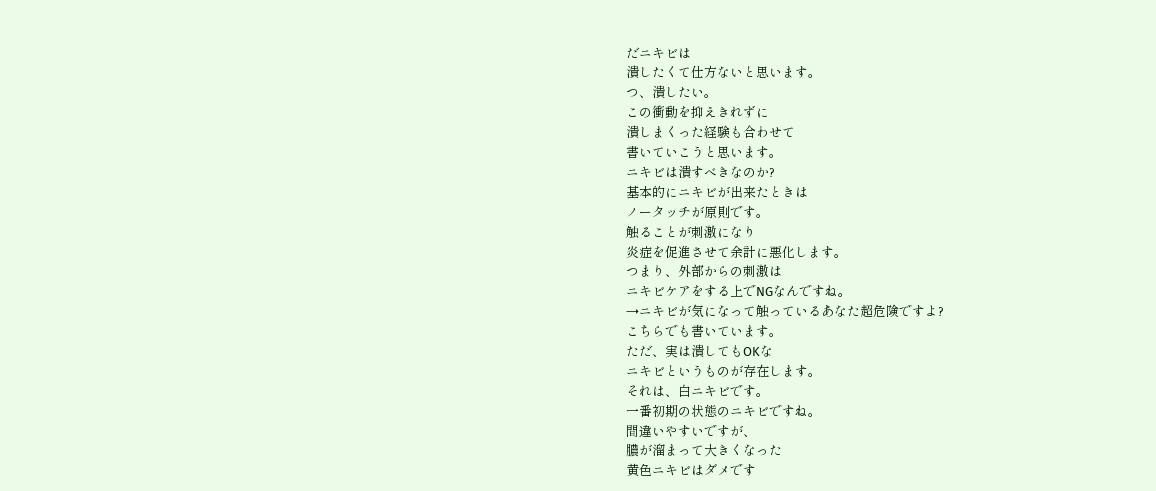だニキビは
潰したくて仕方ないと思います。
つ、潰したい。
この衝動を抑えきれずに
潰しまくった経験も合わせて
書いていこうと思います。
ニキビは潰すべきなのか?
基本的にニキビが出来たときは
ノータッチが原則です。
触ることが刺激になり
炎症を促進させて余計に悪化します。
つまり、外部からの刺激は
ニキビケアをする上でNGなんですね。
→ニキビが気になって触っているあなた超危険ですよ?
こちらでも書いています。
ただ、実は潰してもOKな
ニキビというものが存在します。
それは、白ニキビです。
一番初期の状態のニキビですね。
間違いやすいですが、
膿が溜まって大きくなった
黄色ニキビはダメです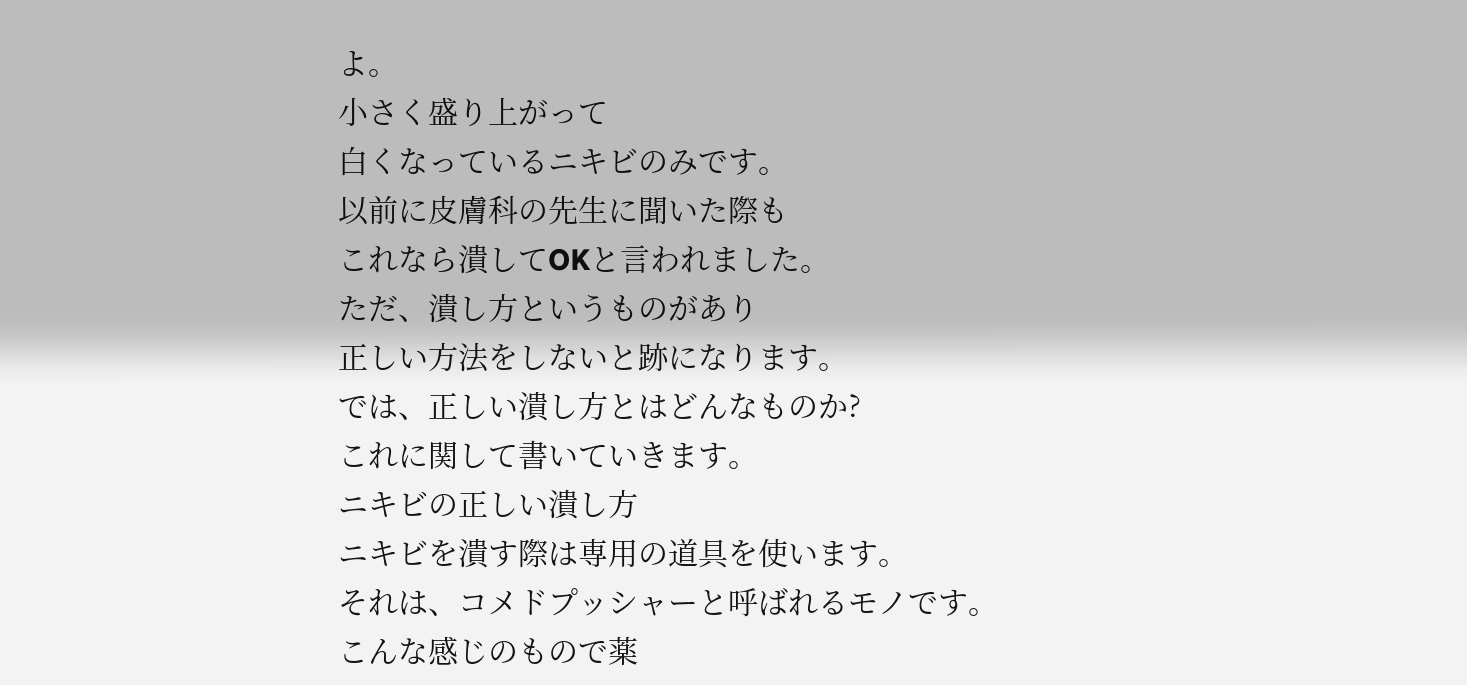よ。
小さく盛り上がって
白くなっているニキビのみです。
以前に皮膚科の先生に聞いた際も
これなら潰してOKと言われました。
ただ、潰し方というものがあり
正しい方法をしないと跡になります。
では、正しい潰し方とはどんなものか?
これに関して書いていきます。
ニキビの正しい潰し方
ニキビを潰す際は専用の道具を使います。
それは、コメドプッシャーと呼ばれるモノです。
こんな感じのもので薬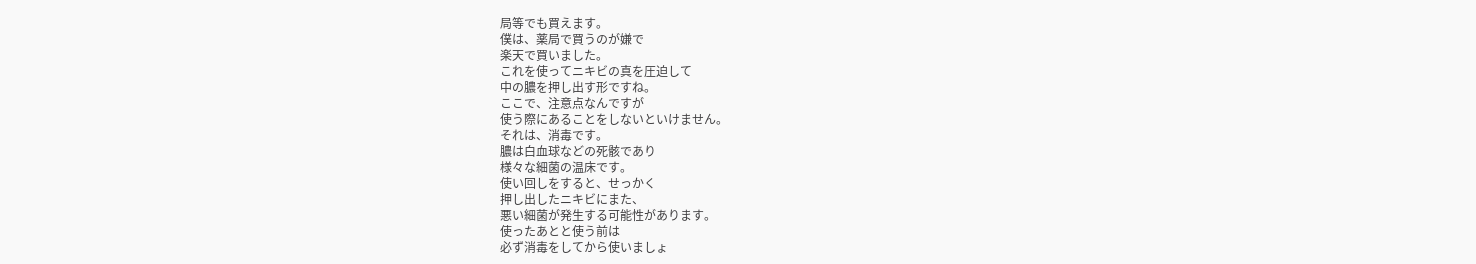局等でも買えます。
僕は、薬局で買うのが嫌で
楽天で買いました。
これを使ってニキビの真を圧迫して
中の膿を押し出す形ですね。
ここで、注意点なんですが
使う際にあることをしないといけません。
それは、消毒です。
膿は白血球などの死骸であり
様々な細菌の温床です。
使い回しをすると、せっかく
押し出したニキビにまた、
悪い細菌が発生する可能性があります。
使ったあとと使う前は
必ず消毒をしてから使いましょ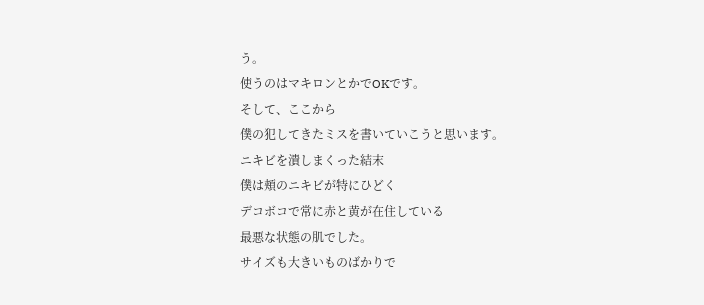う。
使うのはマキロンとかでOKです。
そして、ここから
僕の犯してきたミスを書いていこうと思います。
ニキビを潰しまくった結末
僕は頬のニキビが特にひどく
デコボコで常に赤と黄が在住している
最悪な状態の肌でした。
サイズも大きいものばかりで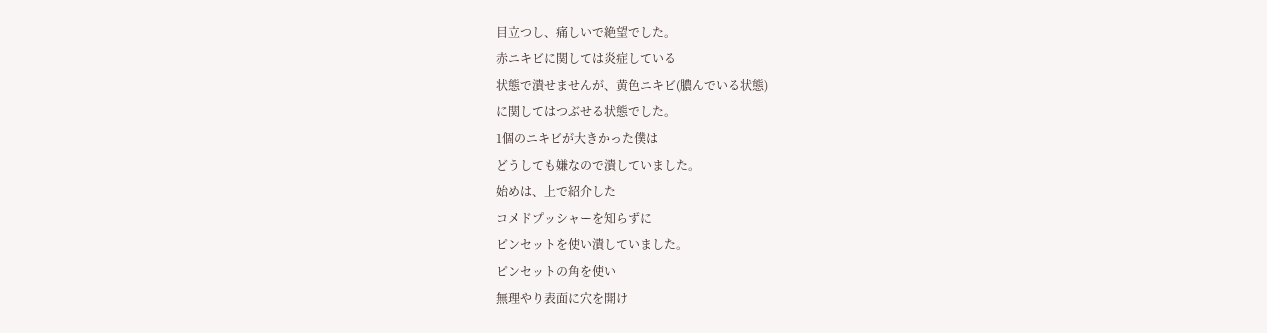目立つし、痛しいで絶望でした。
赤ニキビに関しては炎症している
状態で潰せませんが、黄色ニキビ(膿んでいる状態)
に関してはつぶせる状態でした。
1個のニキビが大きかった僕は
どうしても嫌なので潰していました。
始めは、上で紹介した
コメドプッシャーを知らずに
ピンセットを使い潰していました。
ピンセットの角を使い
無理やり表面に穴を開け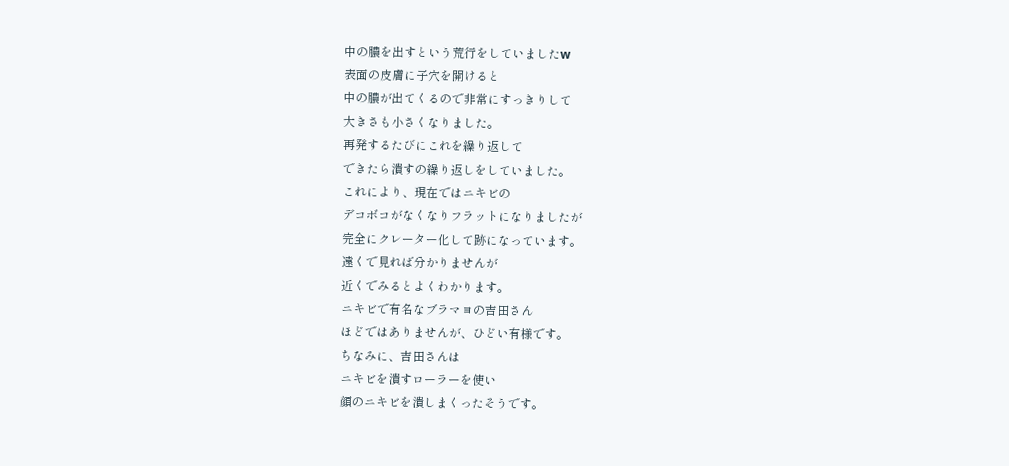中の膿を出すという荒行をしていましたw
表面の皮膚に子穴を開けると
中の膿が出てくるので非常にすっきりして
大きさも小さくなりました。
再発するたびにこれを繰り返して
できたら潰すの繰り返しをしていました。
これにより、現在ではニキビの
デコボコがなくなりフラットになりましたが
完全にクレーター化して跡になっています。
遠くで見れば分かりませんが
近くでみるとよくわかります。
ニキビで有名なブラマヨの吉田さん
ほどではありませんが、ひどい有様です。
ちなみに、吉田さんは
ニキビを潰すローラーを使い
顔のニキビを潰しまくったそうです。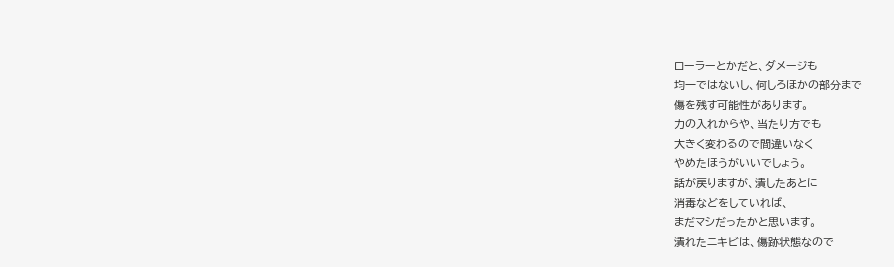ローラーとかだと、ダメージも
均一ではないし、何しろほかの部分まで
傷を残す可能性があります。
力の入れからや、当たり方でも
大きく変わるので間違いなく
やめたほうがいいでしょう。
話が戻りますが、潰したあとに
消毒などをしていれば、
まだマシだったかと思います。
潰れたニキビは、傷跡状態なので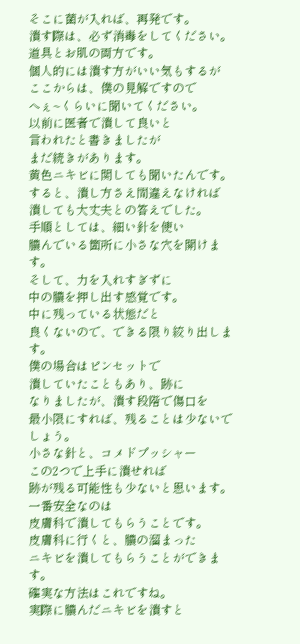そこに菌が入れば、再発です。
潰す際は、必ず消毒をしてください。
道具とお肌の両方です。
個人的には潰す方がいい気もするが
ここからは、僕の見解ですので
へぇ~くらいに聞いてください。
以前に医者で潰して良いと
言われたと書きましたが
まだ続きがあります。
黄色ニキビに関しても聞いたんです。
すると、潰し方さえ間違えなければ
潰しても大丈夫との答えでした。
手順としては、細い針を使い
膿んでいる箇所に小さな穴を開けます。
そして、力を入れすぎずに
中の膿を押し出す感覚です。
中に残っている状態だと
良くないので、できる限り絞り出します。
僕の場合はピンセットで
潰していたこともあり、跡に
なりましたが、潰す段階で傷口を
最小限にすれば、残ることは少ないでしょう。
小さな針と、コメドプッシャー
この2つで上手に潰せれば
跡が残る可能性も少ないと思います。
一番安全なのは
皮膚科で潰してもらうことです。
皮膚科に行くと、膿の溜まった
ニキビを潰してもらうことができます。
確実な方法はこれですね。
実際に膿んだニキビを潰すと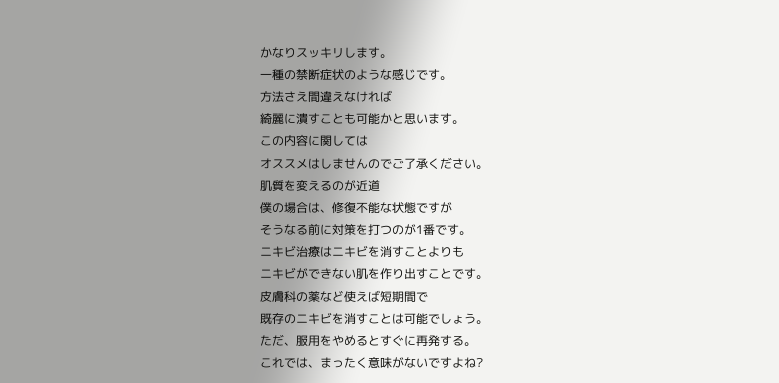かなりスッキリします。
一種の禁断症状のような感じです。
方法さえ間違えなければ
綺麗に潰すことも可能かと思います。
この内容に関しては
オススメはしませんのでご了承ください。
肌質を変えるのが近道
僕の場合は、修復不能な状態ですが
そうなる前に対策を打つのが1番です。
ニキビ治療はニキビを消すことよりも
ニキビができない肌を作り出すことです。
皮膚科の薬など使えば短期間で
既存のニキビを消すことは可能でしょう。
ただ、服用をやめるとすぐに再発する。
これでは、まったく意味がないですよね?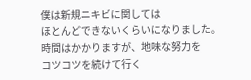僕は新規ニキビに関しては
ほとんどできないくらいになりました。
時間はかかりますが、地味な努力を
コツコツを続けて行く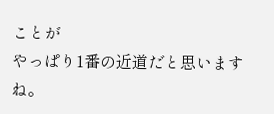ことが
やっぱり1番の近道だと思いますね。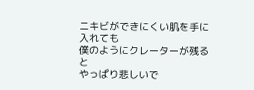ニキビができにくい肌を手に入れても
僕のようにクレーターが残ると
やっぱり悲しいで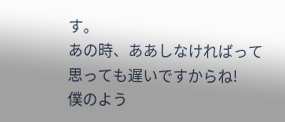す。
あの時、ああしなければって
思っても遅いですからね!
僕のよう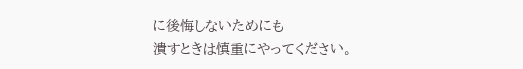に後悔しないためにも
潰すときは慎重にやってください。